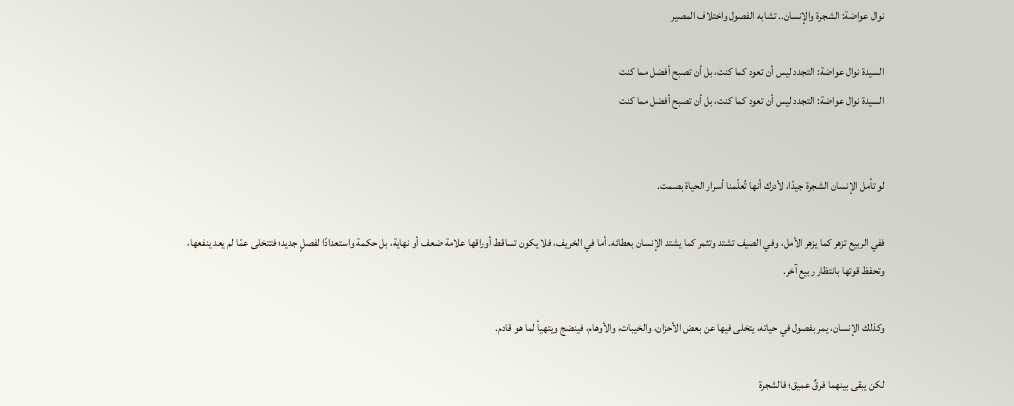نوال عواضة: الشجرة والإنسان.. تشابه الفصول واختلاف المصير

السيدة نوال عواضة: التجدد ليس أن تعود كما كنت، بل أن تصبح أفضل مما كنت
السيدة نوال عواضة: التجدد ليس أن تعود كما كنت، بل أن تصبح أفضل مما كنت


لو تأمل الإنسان الشجرة جيدًا، لأدرك أنها تُعلّمنا أسرار الحياة بصمت.

ففي الربيع تزهر كما يزهر الأمل، وفي الصيف تشتد وتثمر كما يشتد الإنسان بعطائه. أما في الخريف، فلا يكون تساقط أوراقها علامة ضعف أو نهاية، بل حكمة واستعدادًا لفصلٍ جديد؛ فتتخلى عمّا لم يعد ينفعها، وتحفظ قوتها بانتظار ربيع آخر.

وكذلك الإنسان، يمر بفصول في حياته، يتخلى فيها عن بعض الأحزان، والخيبات، والأوهام، فينضج ويتهيأ لما هو قادم.

لكن يبقى بينهما فرقٌ عميق؛ فالشجرة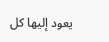يعود إليها كل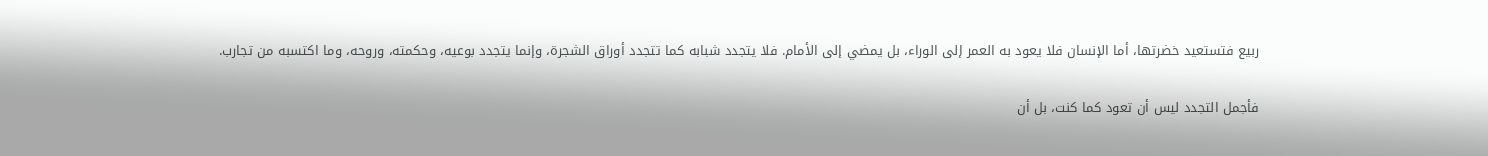ربيع فتستعيد خضرتها، أما الإنسان فلا يعود به العمر إلى الوراء، بل يمضي إلى الأمام. فلا يتجدد شبابه كما تتجدد أوراق الشجرة، وإنما يتجدد بوعيه، وحكمته، وروحه، وما اكتسبه من تجارب.

فأجمل التجدد ليس أن تعود كما كنت، بل أن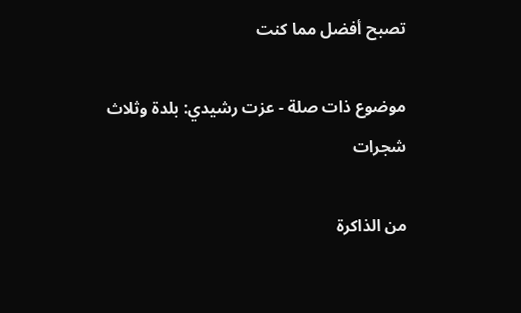تصبح أفضل مما كنت

موضوع ذات صلة - عزت رشيدي: بلدة وثلاث شجرات

من الذاكرة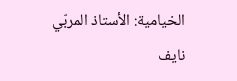الخيامية: الأستاذ المربّي نايف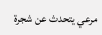مرعي يتحدث عن شجرة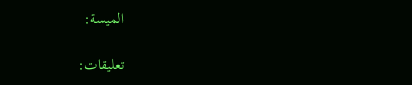الميسة:

تعليقات: